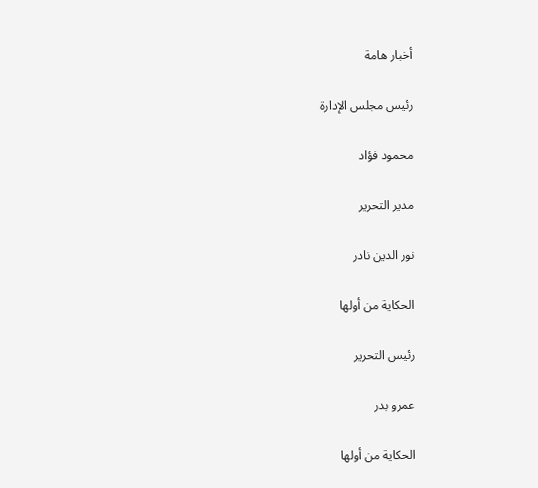أخبار هامة

رئيس مجلس الإدارة

محمود فؤاد

مدير التحرير

نور الدين نادر

الحكاية من أولها

رئيس التحرير

عمرو بدر

الحكاية من أولها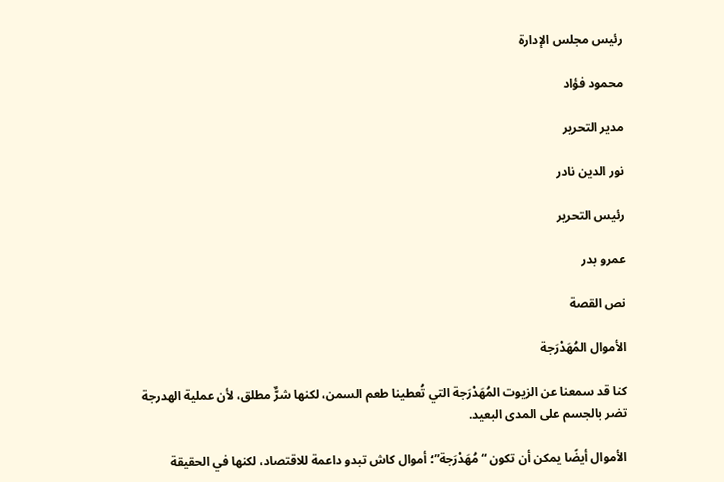رئيس مجلس الإدارة

محمود فؤاد

مدير التحرير

نور الدين نادر

رئيس التحرير

عمرو بدر

نص القصة

الأموال المُهَدْرَجة

كنا قد سمعنا عن الزيوت المُهَدْرَجة التي تُعطينا طعم السمن، لكنها شرٌّ مطلق، لأن عملية الهدرجة تضر بالجسم على المدى البعيد.

الأموال أيضًا يمكن أن تكون “مُهَدْرَجة”؛ أموال كاش تبدو داعمة للاقتصاد، لكنها في الحقيقة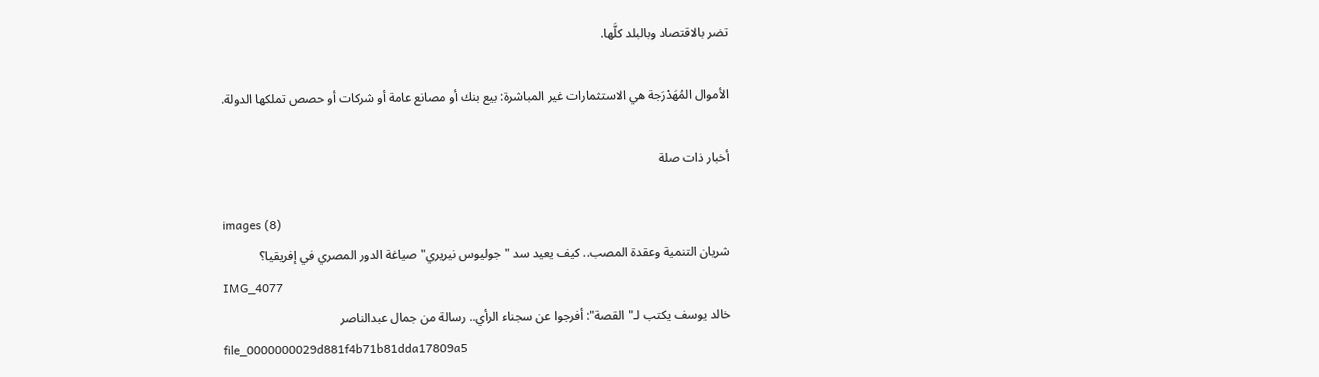تضر بالاقتصاد وبالبلد كلَّها.

الأموال المُهَدْرَجة هي الاستثمارات غير المباشرة: بيع بنك أو مصانع عامة أو شركات أو حصص تملكها الدولة.

أخبار ذات صلة

images (8)
شريان التنمية وعقدة المصب.. كيف يعيد سد "جوليوس نيريري" صياغة الدور المصري في إفريقيا؟
IMG_4077
خالد يوسف يكتب لـ"القصة": أفرجوا عن سجناء الرأي.. رسالة من جمال عبدالناصر
file_0000000029d881f4b71b81dda17809a5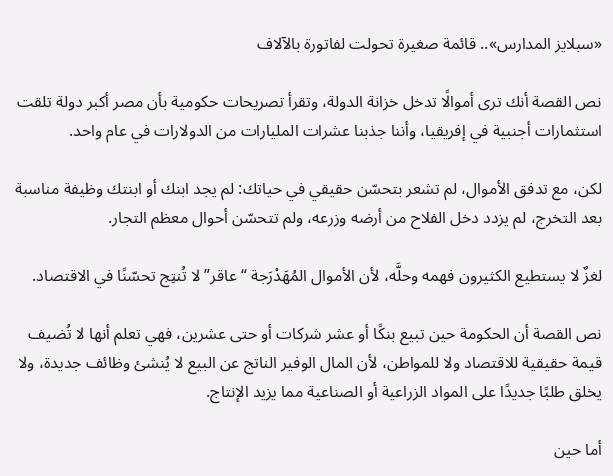«سبلايز المدارس».. قائمة صغيرة تحولت لفاتورة بالآلاف

نص القصة أنك ترى أموالًا تدخل خزانة الدولة، وتقرأ تصريحات حكومية بأن مصر أكبر دولة تلقت استثمارات أجنبية في إفريقيا، وأننا جذبنا عشرات المليارات من الدولارات في عام واحد.

لكن، مع تدفق الأموال، لم تشعر بتحسّن حقيقي في حياتك: لم يجد ابنك أو ابنتك وظيفة مناسبة بعد التخرج، لم يزدد دخل الفلاح من أرضه وزرعه، ولم تتحسّن أحوال معظم التجار.

لغزٌ لا يستطيع الكثيرون فهمه وحلَّه، لأن الأموال المُهَدْرَجة “عاقر” لا تُنتِج تحسّنًا في الاقتصاد.

نص القصة أن الحكومة حين تبيع بنكًا أو عشر شركات أو حتى عشرين، فهي تعلم أنها لا تُضيف قيمة حقيقية للاقتصاد ولا للمواطن، لأن المال الوفير الناتج عن البيع لا يُنشئ وظائف جديدة، ولا يخلق طلبًا جديدًا على المواد الزراعية أو الصناعية مما يزيد الإنتاج.

أما حين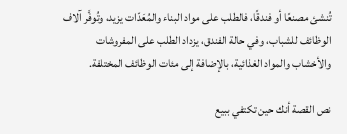تُنشئ مصنعًا أو فندقًا، فالطلب على مواد البناء والمُعَدّات يزيد، وتُوفَّر آلاف الوظائف للشباب، وفي حالة الفندق، يزداد الطلب على المفروشات والأخشاب والمواد الغذائية، بالإضافة إلى مئات الوظائف المختلفة.

نص القصة أنك حين تكتفي ببيع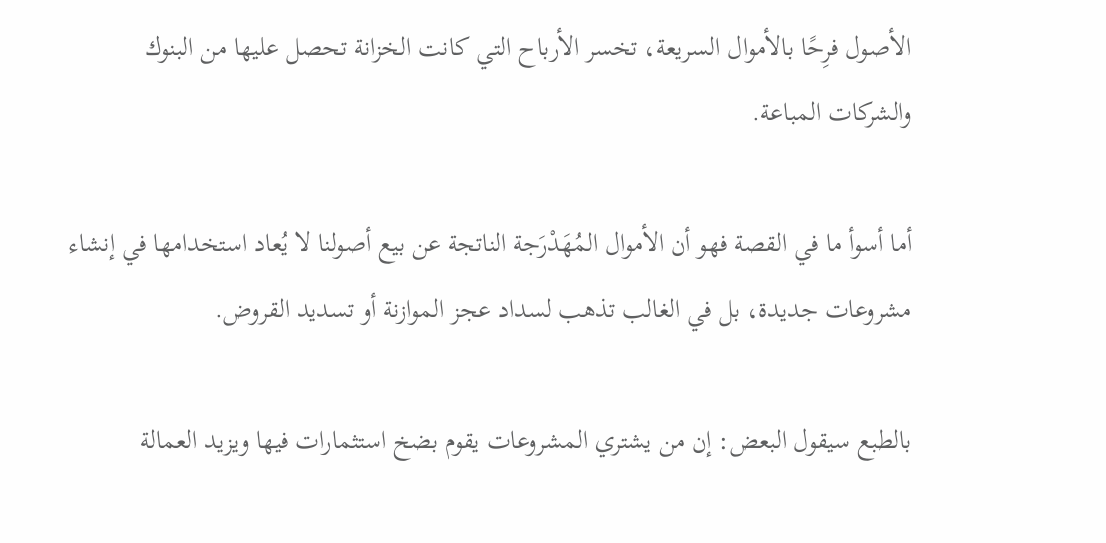الأصول فرِحًا بالأموال السريعة، تخسر الأرباح التي كانت الخزانة تحصل عليها من البنوك والشركات المباعة.

أما أسوأ ما في القصة فهو أن الأموال المُهَدْرَجة الناتجة عن بيع أصولنا لا يُعاد استخدامها في إنشاء مشروعات جديدة، بل في الغالب تذهب لسداد عجز الموازنة أو تسديد القروض.

بالطبع سيقول البعض: إن من يشتري المشروعات يقوم بضخ استثمارات فيها ويزيد العمالة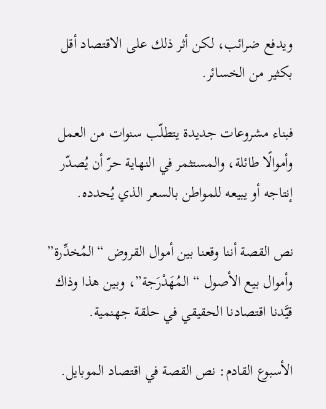ويدفع ضرائب، لكن أثر ذلك على الاقتصاد أقل بكثير من الخسائر.

فبناء مشروعات جديدة يتطلّب سنوات من العمل وأموالًا طائلة، والمستثمر في النهاية حرّ أن يُصدّر إنتاجه أو يبيعه للمواطن بالسعر الذي يُحدده.

نص القصة أننا وقعنا بين أموال القروض “المُخدِّرة” وأموال بيع الأصول “المُهَدْرَجة”، وبين هذا وذاك قيَّدنا اقتصادنا الحقيقي في حلقة جهنمية.

الأسبوع القادم: نص القصة في اقتصاد الموبايل.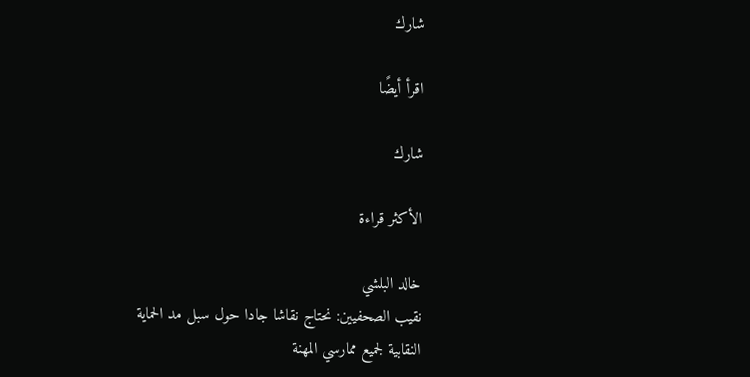شارك

اقرأ أيضًا

شارك

الأكثر قراءة

خالد البلشي
نقيب الصحفيين: نحتاج نقاشا جادا حول سبل مد الحماية النقابية لجميع ممارسي المهنة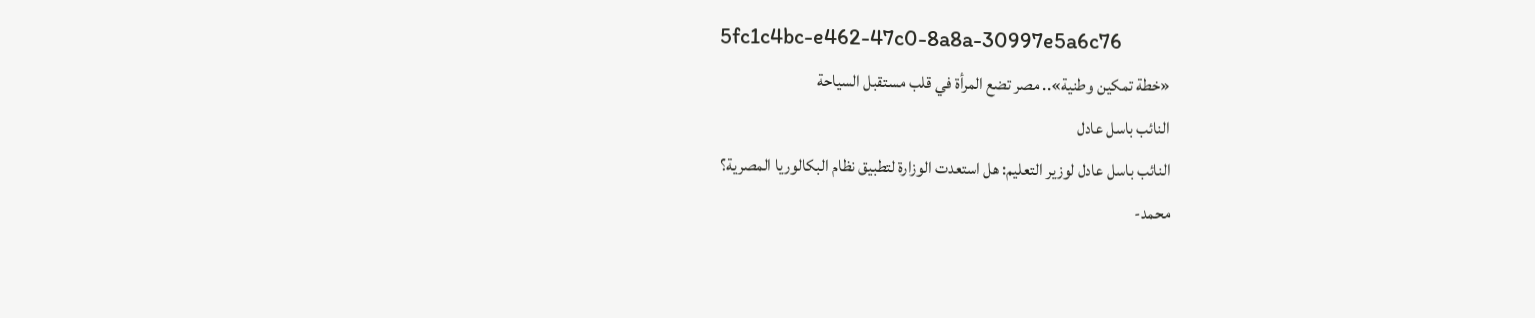5fc1c4bc-e462-47c0-8a8a-30997e5a6c76
«خطة تمكين وطنية».. مصر تضع المرأة في قلب مستقبل السياحة
النائب باسل عادل
النائب باسل عادل لوزير التعليم: هل استعدت الوزارة لتطبيق نظام البكالوريا المصرية؟
محمد-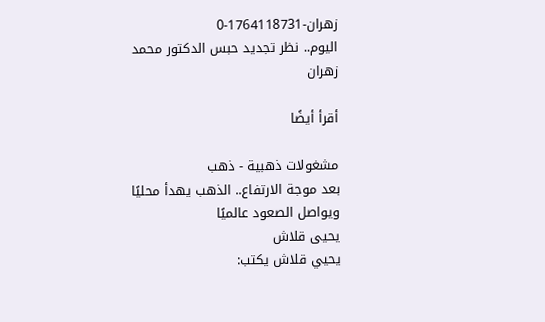زهران-1764118731-0
اليوم.. نظر تجديد حبس الدكتور محمد زهران

أقرأ أيضًا

مشغولات ذهبية - ذهب
بعد موجة الارتفاع.. الذهب يهدأ محليًا ويواصل الصعود عالميًا
يحيى قلاش
يحيي قلاش يكتب: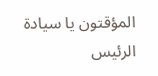المؤقتون يا سيادة الرئيس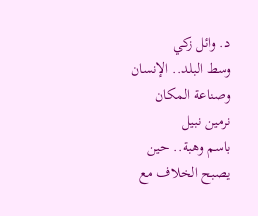د. وائل زكي
وسط البلد.. الإنسان وصناعة المكان
نرمين نبيل
باسم وهبة.. حين يصبح الخلاف مع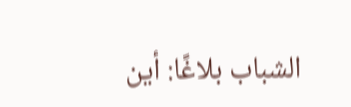الشباب بلاغًا: أين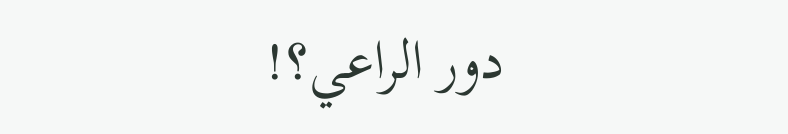دور الراعي؟!